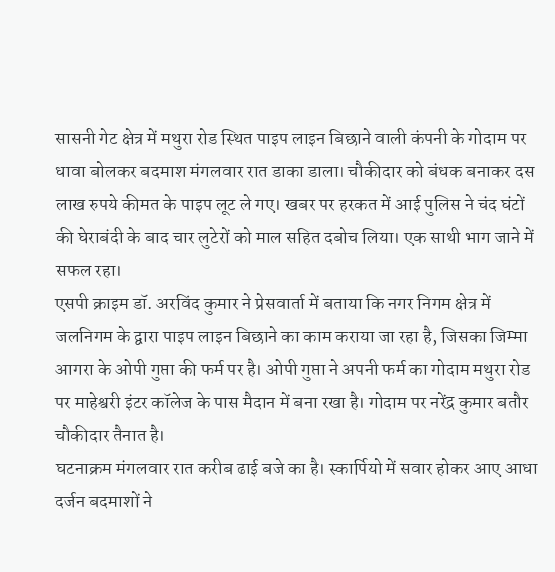सासनी गेट क्षेत्र में मथुरा रोड स्थित पाइप लाइन बिछाने वाली कंपनी के गोदाम पर धावा बोलकर बदमाश मंगलवार रात डाका डाला। चौकीदार को बंधक बनाकर दस लाख रुपये कीमत के पाइप लूट ले गए। खबर पर हरकत में आई पुलिस ने चंद घंटों की घेराबंदी के बाद चार लुटेरों को माल सहित दबोच लिया। एक साथी भाग जाने में सफल रहा।
एसपी क्राइम डॉ. अरविंद कुमार ने प्रेसवार्ता में बताया कि नगर निगम क्षेत्र में जलनिगम के द्वारा पाइप लाइन बिछाने का काम कराया जा रहा है, जिसका जिम्मा आगरा के ओपी गुप्ता की फर्म पर है। ओपी गुप्ता ने अपनी फर्म का गोदाम मथुरा रोड पर माहेश्वरी इंटर कॉलेज के पास मैदान में बना रखा है। गोदाम पर नरेंद्र कुमार बतौर चौकीदार तैनात है।
घटनाक्रम मंगलवार रात करीब ढाई बजे का है। स्कार्पियो में सवार होकर आए आधा दर्जन बदमाशों ने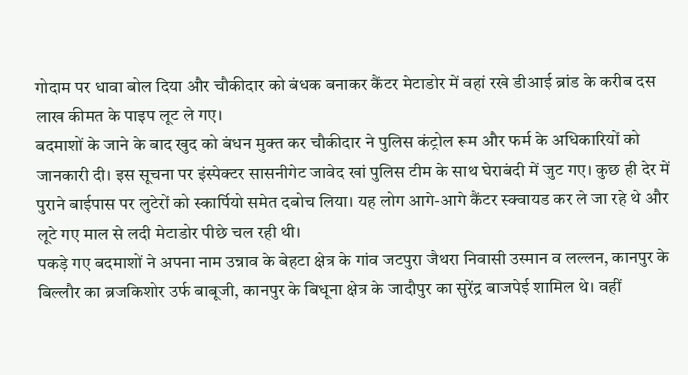गोदाम पर धावा बोल दिया और चौकीदार को बंधक बनाकर कैंटर मेटाडोर में वहां रखे डीआई ब्रांड के करीब दस लाख कीमत के पाइप लूट ले गए।
बदमाशों के जाने के बाद खुद को बंधन मुक्त कर चौकीदार ने पुलिस कंट्रोल रूम और फर्म के अधिकारियों को जानकारी दी। इस सूचना पर इंस्पेक्टर सासनीगेट जावेद खां पुलिस टीम के साथ घेराबंदी में जुट गए। कुछ ही देर में पुराने बाईपास पर लुटेरों को स्कार्पियो समेत दबोच लिया। यह लोग आगे-आगे कैंटर स्क्वायड कर ले जा रहे थे और लूटे गए माल से लदी मेटाडोर पीछे चल रही थी।
पकड़े गए बदमाशों ने अपना नाम उन्नाव के बेहटा क्षेत्र के गांव जटपुरा जैथरा निवासी उस्मान व लल्लन, कानपुर के बिल्लौर का ब्रजकिशोर उर्फ बाबूजी, कानपुर के बिधूना क्षेत्र के जादौपुर का सुरेंद्र बाजपेई शामिल थे। वहीं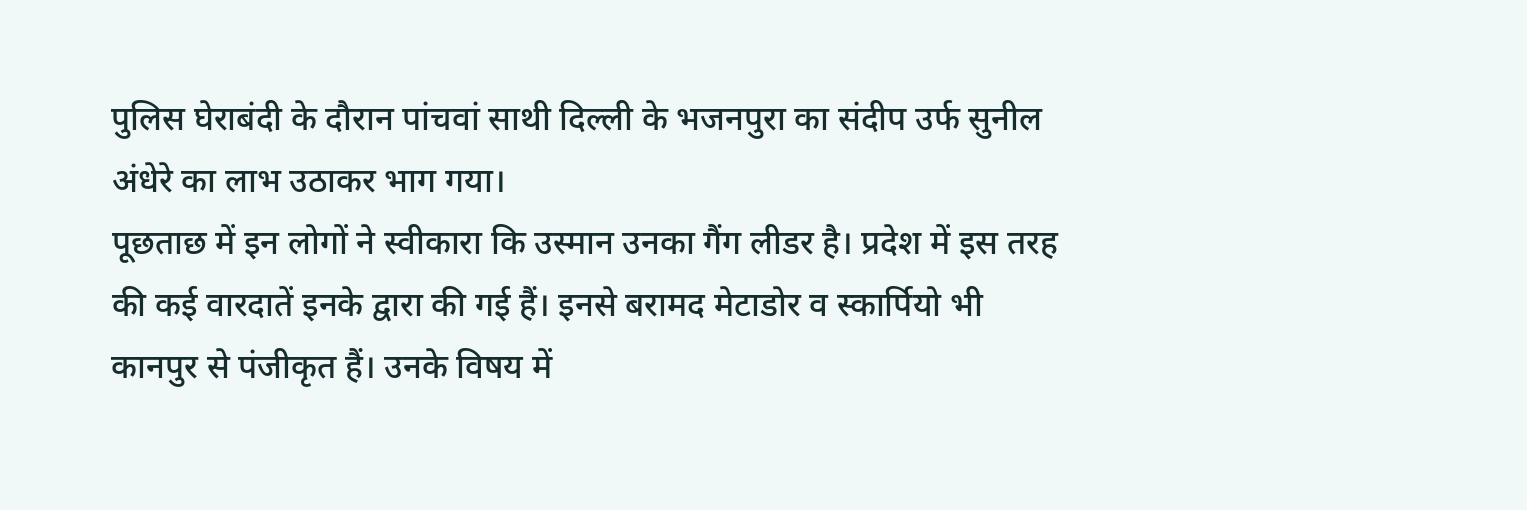पुलिस घेराबंदी के दौरान पांचवां साथी दिल्ली के भजनपुरा का संदीप उर्फ सुनील अंधेरे का लाभ उठाकर भाग गया।
पूछताछ में इन लोगों ने स्वीकारा कि उस्मान उनका गैंग लीडर है। प्रदेश में इस तरह की कई वारदातें इनके द्वारा की गई हैं। इनसे बरामद मेटाडोर व स्कार्पियो भी कानपुर से पंजीकृत हैं। उनके विषय में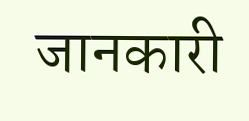जानकारी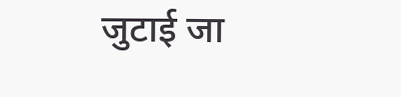जुटाई जा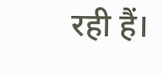रही हैं।